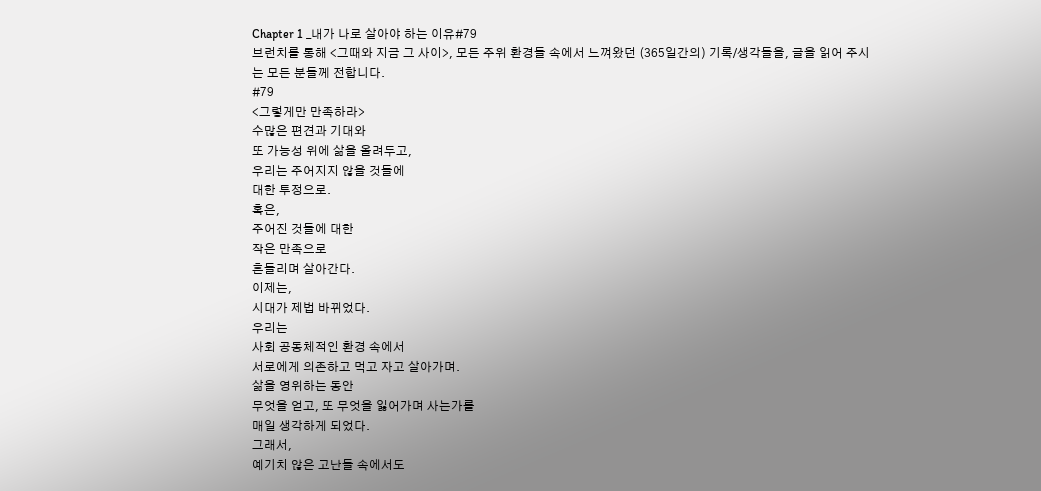Chapter 1 _내가 나로 살아야 하는 이유#79
브런치를 통해 <그때와 지금 그 사이>, 모든 주위 환경들 속에서 느껴왔던 (365일간의) 기록/생각들을, 글을 읽어 주시는 모든 분들께 전합니다.
#79
<그렇게만 만족하라>
수많은 편견과 기대와
또 가능성 위에 삶을 올려두고,
우리는 주어지지 않을 것들에
대한 투정으로.
혹은,
주어진 것들에 대한
작은 만족으로
흔들리며 살아간다.
이제는,
시대가 제법 바뀌었다.
우리는
사회 공동체적인 환경 속에서
서로에게 의존하고 먹고 자고 살아가며.
삶을 영위하는 동안
무엇을 얻고, 또 무엇을 잃어가며 사는가를
매일 생각하게 되었다.
그래서,
예기치 않은 고난들 속에서도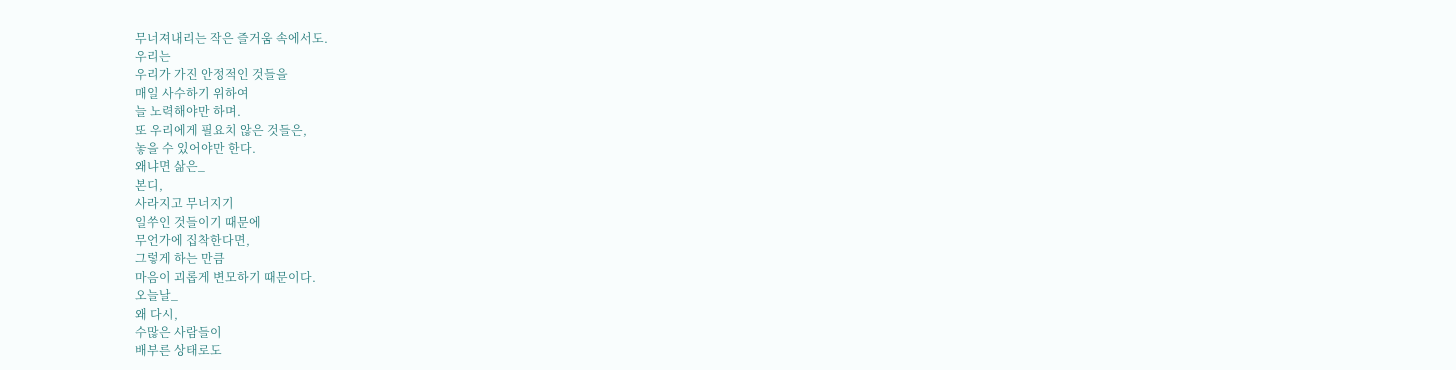무너져내리는 작은 즐거움 속에서도.
우리는
우리가 가진 안정적인 것들을
매일 사수하기 위하여
늘 노력해야만 하며.
또 우리에게 필요치 않은 것들은,
놓을 수 있어야만 한다.
왜냐면 삶은_
본디,
사라지고 무너지기
일쑤인 것들이기 때문에
무언가에 집착한다면,
그렇게 하는 만큼
마음이 괴롭게 변모하기 때문이다.
오늘날_
왜 다시,
수많은 사람들이
배부른 상태로도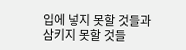입에 넣지 못할 것들과
삼키지 못할 것들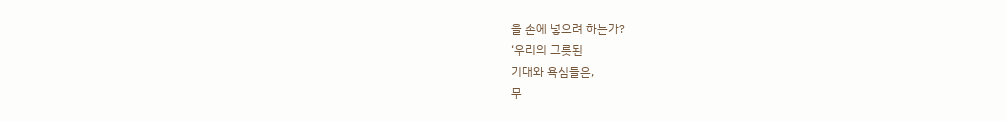을 손에 넣으려 하는가?
‘우리의 그릇된
기대와 욕심들은,
무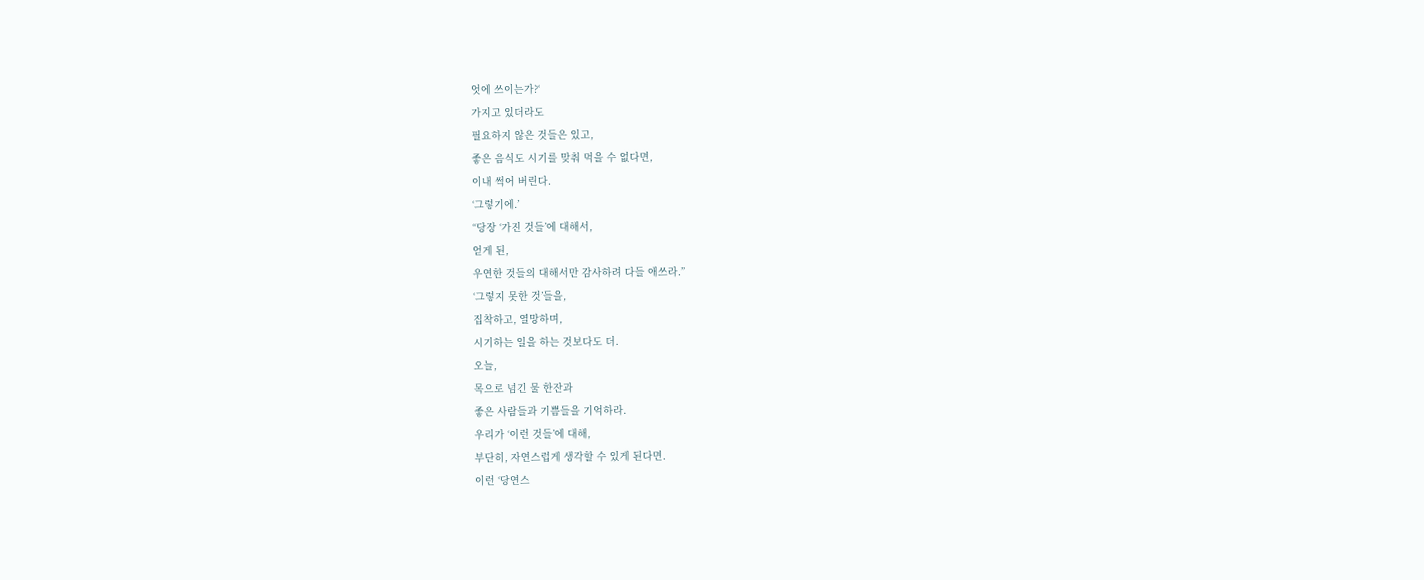엇에 쓰이는가?‘
가지고 있더라도
필요하지 않은 것들은 있고,
좋은 음식도 시기를 맞춰 먹을 수 없다면,
이내 썩어 버린다.
‘그렇기에.’
“당장 ‘가진 것들’에 대해서,
얻게 된,
우연한 것들의 대해서만 감사하려 다들 애쓰라.”
‘그렇지 못한 것’들을,
집착하고, 열망하며,
시기하는 일을 하는 것보다도 더.
오늘,
목으로 넘긴 물 한잔과
좋은 사람들과 기쁨들을 기억하라.
우리가 ‘이런 것들’에 대해,
부단히, 자연스럽게 생각할 수 있게 된다면.
이런 ‘당연스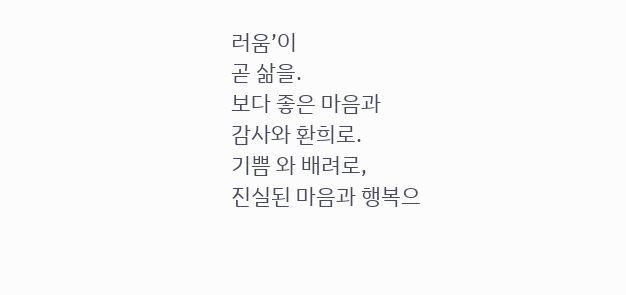러움’이
곧 삶을.
보다 좋은 마음과
감사와 환희로.
기쁨 와 배려로,
진실된 마음과 행복으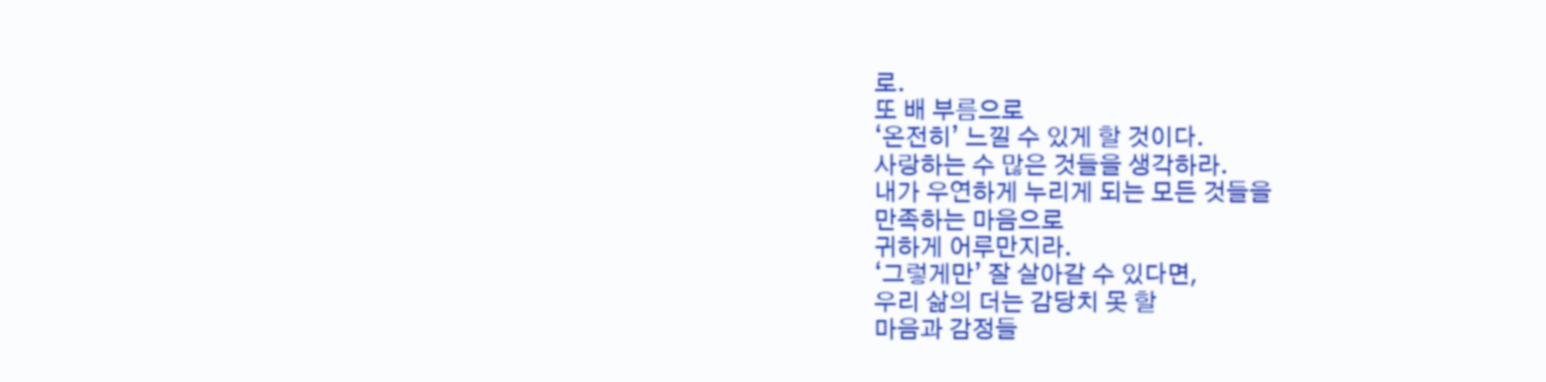로.
또 배 부름으로
‘온전히’ 느낄 수 있게 할 것이다.
사랑하는 수 많은 것들을 생각하라.
내가 우연하게 누리게 되는 모든 것들을
만족하는 마음으로
귀하게 어루만지라.
‘그렇게만’ 잘 살아갈 수 있다면,
우리 삶의 더는 감당치 못 할
마음과 감정들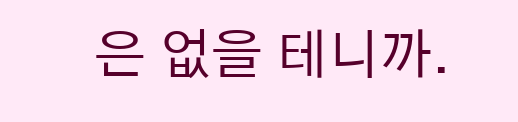은 없을 테니까.